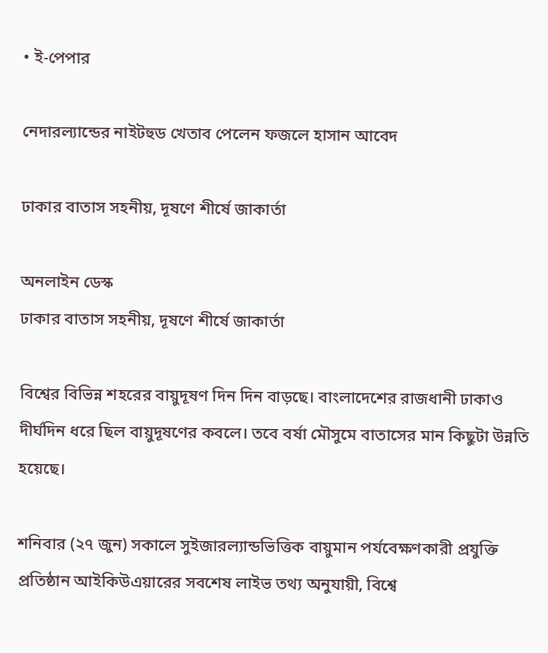• ই-পেপার

নেদারল্যান্ডের নাইটহুড খেতাব পেলেন ফজলে হাসান আবেদ

ঢাকার বাতাস সহনীয়, দূষণে শীর্ষে জাকার্তা

অনলাইন ডেস্ক
ঢাকার বাতাস সহনীয়, দূষণে শীর্ষে জাকার্তা

বিশ্বের বিভিন্ন শহরের বায়ুদূষণ দিন দিন বাড়ছে। বাংলাদেশের রাজধানী ঢাকাও দীর্ঘদিন ধরে ছিল বায়ুদূষণের কবলে। তবে বর্ষা মৌসুমে বাতাসের মান কিছুটা উন্নতি হয়েছে।

শনিবার (২৭ জুন) সকালে সুইজারল্যান্ডভিত্তিক বায়ুমান পর্যবেক্ষণকারী প্রযুক্তি প্রতিষ্ঠান আইকিউএয়ারের সবশেষ লাইভ তথ্য অনুযায়ী, বিশ্বে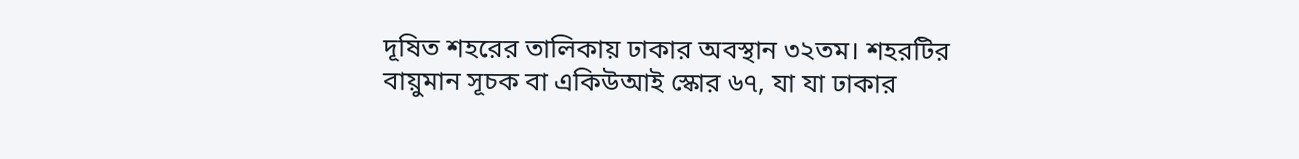দূষিত শহরের তালিকায় ঢাকার অবস্থান ৩২তম। শহরটির বায়ুমান সূচক বা একিউআই স্কোর ৬৭, যা যা ঢাকার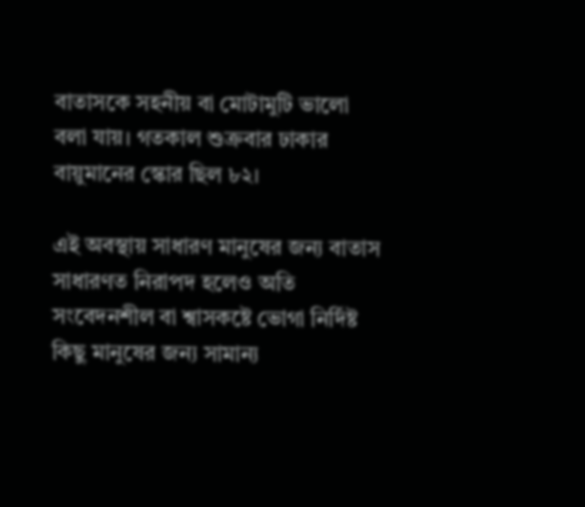বাতাসকে সহনীয় বা মোটামুটি ভালো বলা যায়। গতকাল শুক্রবার ঢাকার বায়ুমানের স্কোর ছিল ৮২।

এই অবস্থায় সাধারণ মানুষের জন্য বাতাস সাধারণত নিরাপদ হলেও অতি সংবেদনশীল বা শ্বাসকষ্টে ভোগা নির্দিষ্ট কিছু মানুষের জন্য সামান্য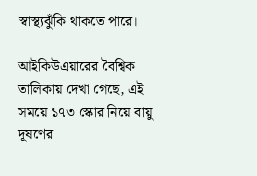স্বাস্থ্যঝুঁকি থাকতে পারে।

আইকিউএয়ারের বৈশ্বিক তালিকায় দেখা গেছে, এই সময়ে ১৭৩ স্কোর নিয়ে বায়ু দূষণের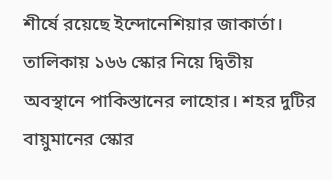শীর্ষে রয়েছে ইন্দোনেশিয়ার জাকার্তা। তালিকায় ১৬৬ স্কোর নিয়ে দ্বিতীয় অবস্থানে পাকিস্তানের লাহোর। শহর দুটির বায়ুমানের স্কোর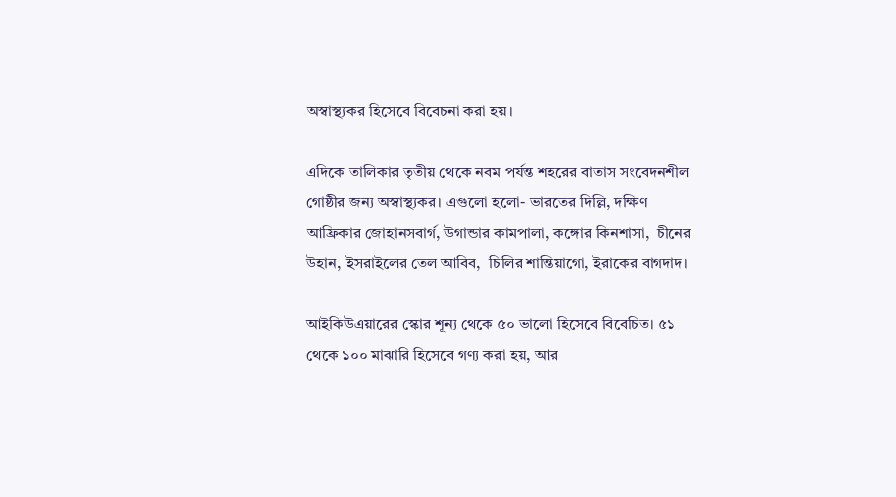অস্বাস্থ্যকর হিসেবে বিবেচনা করা হয়।

এদিকে তালিকার তৃতীয় থেকে নবম পর্যন্ত শহরের বাতাস সংবেদনশীল গোষ্ঠীর জন্য অস্বাস্থ্যকর। এগুলো হলো- ভারতের দিল্লি, দক্ষিণ আফ্রিকার জোহানসবার্গ, উগান্ডার কামপালা, কঙ্গোর কিনশাসা,  চীনের উহান, ইসরাইলের তেল আবিব,  চিলির শান্তিয়াগো, ইরাকের বাগদাদ।

আইকিউএয়ারের স্কোর শূন্য থেকে ৫০ ভালো হিসেবে বিবেচিত। ৫১ থেকে ১০০ মাঝারি হিসেবে গণ্য করা হয়, আর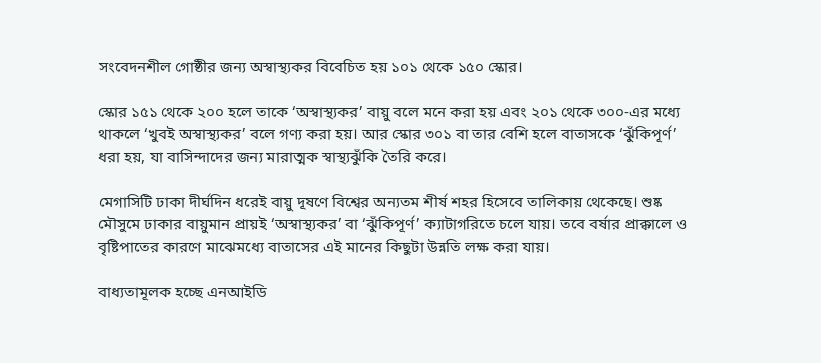সংবেদনশীল গোষ্ঠীর জন্য অস্বাস্থ্যকর বিবেচিত হয় ১০১ থেকে ১৫০ স্কোর।

স্কোর ১৫১ থেকে ২০০ হলে তাকে ‘অস্বাস্থ্যকর’ বায়ু বলে মনে করা হয় এবং ২০১ থেকে ৩০০-এর মধ্যে থাকলে ‘খুবই অস্বাস্থ্যকর’ বলে গণ্য করা হয়। আর স্কোর ৩০১ বা তার বেশি হলে বাতাসকে ‘ঝুঁকিপূর্ণ’ ধরা হয়, যা বাসিন্দাদের জন্য মারাত্মক স্বাস্থ্যঝুঁকি তৈরি করে।

মেগাসিটি ঢাকা দীর্ঘদিন ধরেই বায়ু দূষণে বিশ্বের অন্যতম শীর্ষ শহর হিসেবে তালিকায় থেকেছে। শুষ্ক মৌসুমে ঢাকার বায়ুমান প্রায়ই ‘অস্বাস্থ্যকর’ বা ‘ঝুঁকিপূর্ণ’ ক্যাটাগরিতে চলে যায়। তবে বর্ষার প্রাক্কালে ও বৃষ্টিপাতের কারণে মাঝেমধ্যে বাতাসের এই মানের কিছুটা উন্নতি লক্ষ করা যায়।

বাধ্যতামূলক হচ্ছে এনআইডি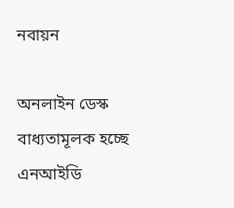নবায়ন

অনলাইন ডেস্ক
বাধ্যতামূলক হচ্ছে এনআইডি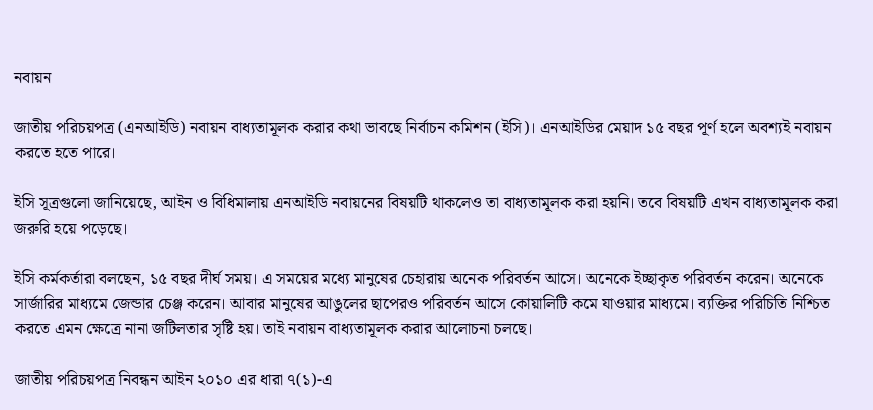নবায়ন

জাতীয় পরিচয়পত্র (এনআইডি) নবায়ন বাধ্যতামূলক করার কথা ভাবছে নির্বাচন কমিশন (ইসি)। এনআইডির মেয়াদ ১৫ বছর পূর্ণ হলে অবশ্যই নবায়ন করতে হতে পারে।

ইসি সূত্রগুলো জানিয়েছে, আইন ও বিধিমালায় এনআইডি নবায়নের বিষয়টি থাকলেও তা বাধ্যতামূলক করা হয়নি। তবে বিষয়টি এখন বাধ্যতামূলক করা জরুরি হয়ে পড়েছে।

ইসি কর্মকর্তারা বলছেন, ১৫ বছর দীর্ঘ সময়। এ সময়ের মধ্যে মানুষের চেহারায় অনেক পরিবর্তন আসে। অনেকে ইচ্ছাকৃত পরিবর্তন করেন। অনেকে সার্জারির মাধ্যমে জেন্ডার চেঞ্জ করেন। আবার মানুষের আঙুলের ছাপেরও পরিবর্তন আসে কোয়ালিটি কমে যাওয়ার মাধ্যমে। ব্যক্তির পরিচিতি নিশ্চিত করতে এমন ক্ষেত্রে নানা জটিলতার সৃষ্টি হয়। তাই নবায়ন বাধ্যতামূলক করার আলোচনা চলছে।

জাতীয় পরিচয়পত্র নিবন্ধন আইন ২০১০ এর ধারা ৭(১)-এ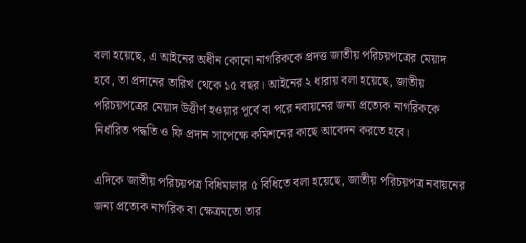বলা হয়েছে, এ আইনের অধীন কোনো নাগরিককে প্রদত্ত জাতীয় পরিচয়পত্রের মেয়াদ হবে, তা প্রদানের তারিখ থেকে ১৫ বছর। আইনের ২ ধারায় বলা হয়েছে, জাতীয় পরিচয়পত্রের মেয়াদ উত্তীর্ণ হওয়ার পূর্বে বা পরে নবায়নের জন্য প্রত্যেক নাগরিককে নির্ধারিত পদ্ধতি ও ফি প্রদান সাপেক্ষে কমিশনের কাছে আবেদন করতে হবে।

এদিকে জাতীয় পরিচয়পত্র বিধিমালার ৫ বিধিতে বলা হয়েছে, জাতীয় পরিচয়পত্র নবায়নের জন্য প্রত্যেক নাগরিক বা ক্ষেত্রমতো তার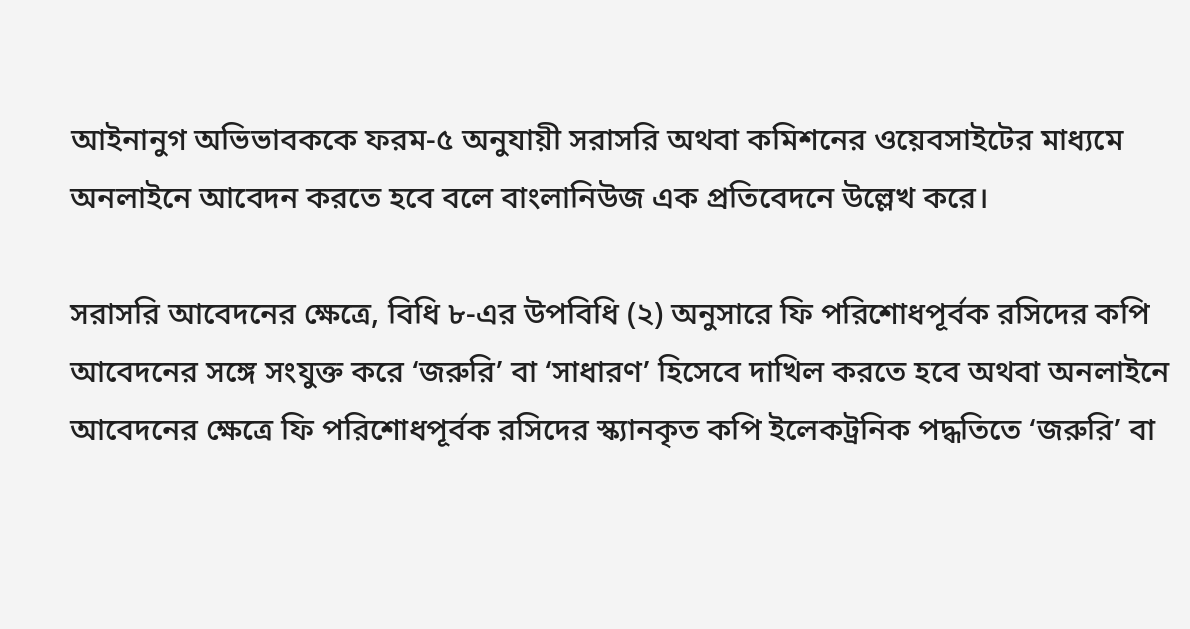আইনানুগ অভিভাবককে ফরম-৫ অনুযায়ী সরাসরি অথবা কমিশনের ওয়েবসাইটের মাধ্যমে অনলাইনে আবেদন করতে হবে বলে বাংলানিউজ এক প্রতিবেদনে উল্লেখ করে।

সরাসরি আবেদনের ক্ষেত্রে, বিধি ৮-এর উপবিধি (২) অনুসারে ফি পরিশোধপূর্বক রসিদের কপি আবেদনের সঙ্গে সংযুক্ত করে ‘জরুরি’ বা ‘সাধারণ’ হিসেবে দাখিল করতে হবে অথবা অনলাইনে আবেদনের ক্ষেত্রে ফি পরিশোধপূর্বক রসিদের স্ক্যানকৃত কপি ইলেকট্রনিক পদ্ধতিতে ‘জরুরি’ বা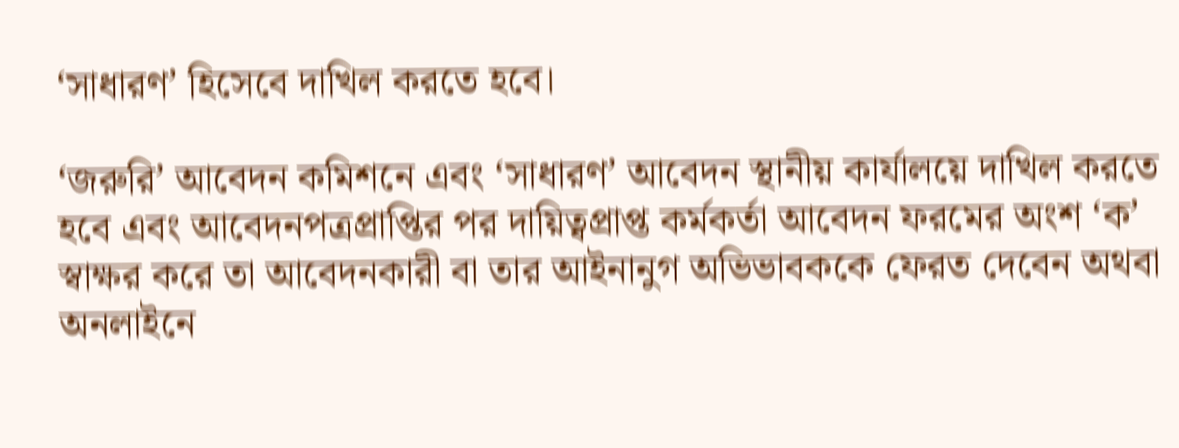‘সাধারণ’ হিসেবে দাখিল করতে হবে।

‘জরুরি’ আবেদন কমিশনে এবং ‘সাধারণ’ আবেদন স্থানীয় কার্যালয়ে দাখিল করতে হবে এবং আবেদনপত্রপ্রাপ্তির পর দায়িত্বপ্রাপ্ত কর্মকর্তা আবেদন ফরমের অংশ ‘ক’ স্বাক্ষর করে তা আবেদনকারী বা তার আইনানুগ অভিভাবককে ফেরত দেবেন অথবা অনলাইনে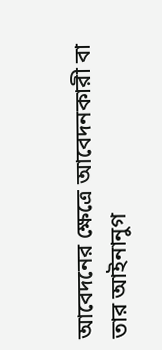আবেদনের ক্ষেত্রে আবেদনকারী বা তার আইনানুগ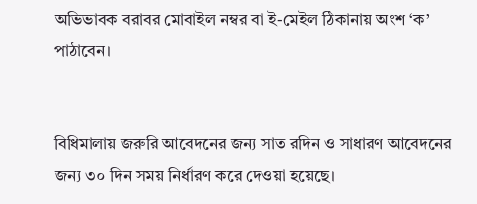অভিভাবক বরাবর মোবাইল নম্বর বা ই-মেইল ঠিকানায় অংশ ‘ক’ পাঠাবেন।


বিধিমালায় জরুরি আবেদনের জন্য সাত রদিন ও সাধারণ আবেদনের জন্য ৩০ দিন সময় নির্ধারণ করে দেওয়া হয়েছে।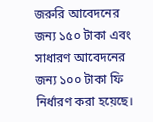জরুরি আবেদনের জন্য ১৫০ টাকা এবং সাধারণ আবেদনের জন্য ১০০ টাকা ফি নির্ধারণ করা হয়েছে।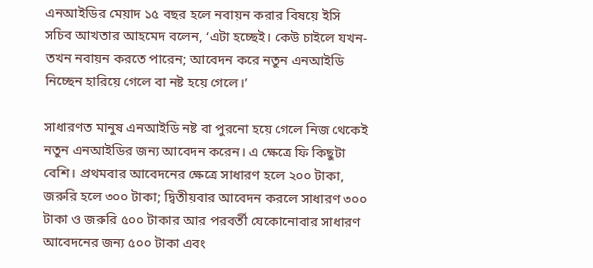এনআইডির মেয়াদ ১৫ বছর হলে নবায়ন করার বিষয়ে ইসি সচিব আখতার আহমেদ বলেন, ‘এটা হচ্ছেই। কেউ চাইলে যখন-তখন নবায়ন করতে পারেন; আবেদন করে নতুন এনআইডি নিচ্ছেন হারিয়ে গেলে বা নষ্ট হয়ে গেলে।’

সাধারণত মানুষ এনআইডি নষ্ট বা পুরনো হয়ে গেলে নিজ থেকেই নতুন এনআইডির জন্য আবেদন করেন। এ ক্ষেত্রে ফি কিছুটা বেশি। প্রথমবার আবেদনের ক্ষেত্রে সাধারণ হলে ২০০ টাকা, জরুরি হলে ৩০০ টাকা; দ্বিতীয়বার আবেদন করলে সাধারণ ৩০০ টাকা ও জরুরি ৫০০ টাকার আর পরবর্তী যেকোনোবার সাধারণ আবেদনের জন্য ৫০০ টাকা এবং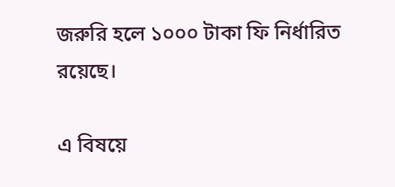জরুরি হলে ১০০০ টাকা ফি নির্ধারিত রয়েছে।

এ বিষয়ে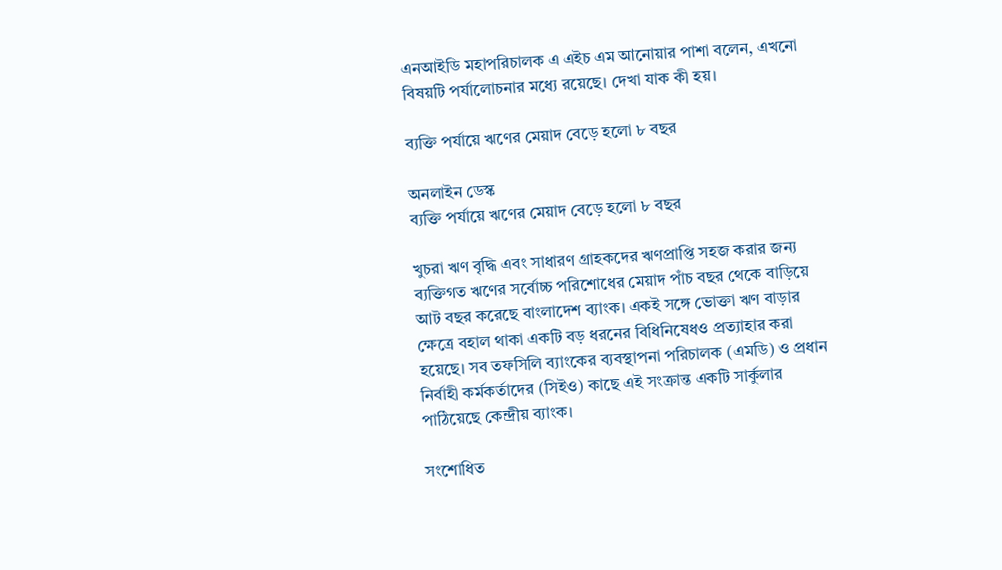এনআইডি মহাপরিচালক এ এইচ এম আনোয়ার পাশা বলেন, এখনো বিষয়টি পর্যালোচনার মধ্যে রয়েছে। দেখা যাক কী হয়।

ব্যক্তি পর্যায়ে ঋণের মেয়াদ বেড়ে হলো ৮ বছর

অনলাইন ডেস্ক
ব্যক্তি পর্যায়ে ঋণের মেয়াদ বেড়ে হলো ৮ বছর

খুচরা ঋণ বৃদ্ধি এবং সাধারণ গ্রাহকদের ঋণপ্রাপ্তি সহজ করার জন্য ব্যক্তিগত ঋণের সর্বোচ্চ পরিশোধের মেয়াদ পাঁচ বছর থেকে বাড়িয়ে আট বছর করেছে বাংলাদেশ ব্যাংক। একই সঙ্গে ভোক্তা ঋণ বাড়ার ক্ষেত্রে বহাল থাকা একটি বড় ধরনের বিধিনিষেধও প্রত্যাহার করা হয়েছে। সব তফসিলি ব্যাংকের ব্যবস্থাপনা পরিচালক (এমডি) ও প্রধান নির্বাহী কর্মকর্তাদের (সিইও) কাছে এই সংক্রান্ত একটি সার্কুলার পাঠিয়েছে কেন্দ্রীয় ব্যাংক।

সংশোধিত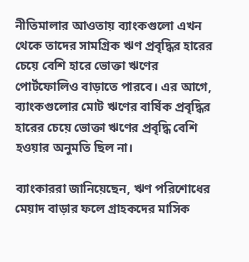নীতিমালার আওতায় ব্যাংকগুলো এখন থেকে তাদের সামগ্রিক ঋণ প্রবৃদ্ধির হারের চেয়ে বেশি হারে ভোক্তা ঋণের পোর্টফোলিও বাড়াতে পারবে। এর আগে, ব্যাংকগুলোর মোট ঋণের বার্ষিক প্রবৃদ্ধির হারের চেয়ে ভোক্তা ঋণের প্রবৃদ্ধি বেশি হওয়ার অনুমতি ছিল না।

ব্যাংকাররা জানিয়েছেন, ঋণ পরিশোধের মেয়াদ বাড়ার ফলে গ্রাহকদের মাসিক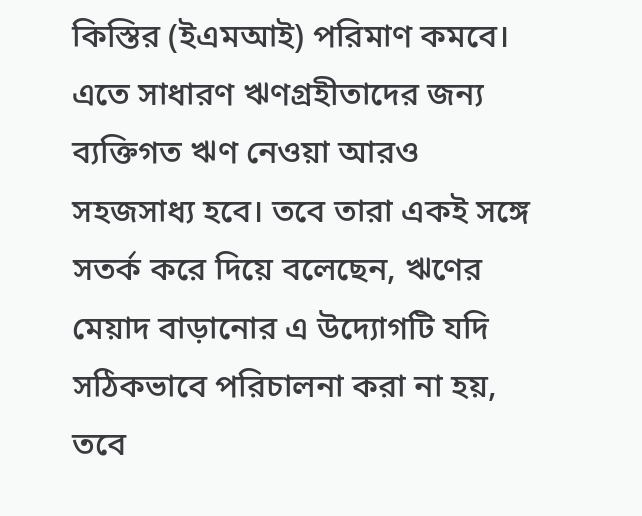কিস্তির (ইএমআই) পরিমাণ কমবে। এতে সাধারণ ঋণগ্রহীতাদের জন্য ব্যক্তিগত ঋণ নেওয়া আরও সহজসাধ্য হবে। তবে তারা একই সঙ্গে সতর্ক করে দিয়ে বলেছেন, ঋণের মেয়াদ বাড়ানোর এ উদ্যোগটি যদি সঠিকভাবে পরিচালনা করা না হয়, তবে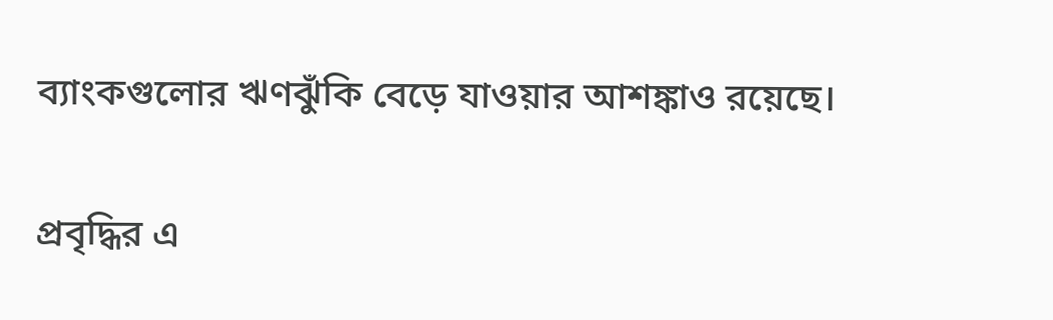ব্যাংকগুলোর ঋণঝুঁকি বেড়ে যাওয়ার আশঙ্কাও রয়েছে।

প্রবৃদ্ধির এ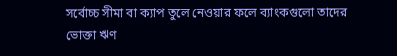সর্বোচ্চ সীমা বা ক্যাপ তুলে নেওয়ার ফলে ব্যাংকগুলো তাদের ভোক্তা ঋণ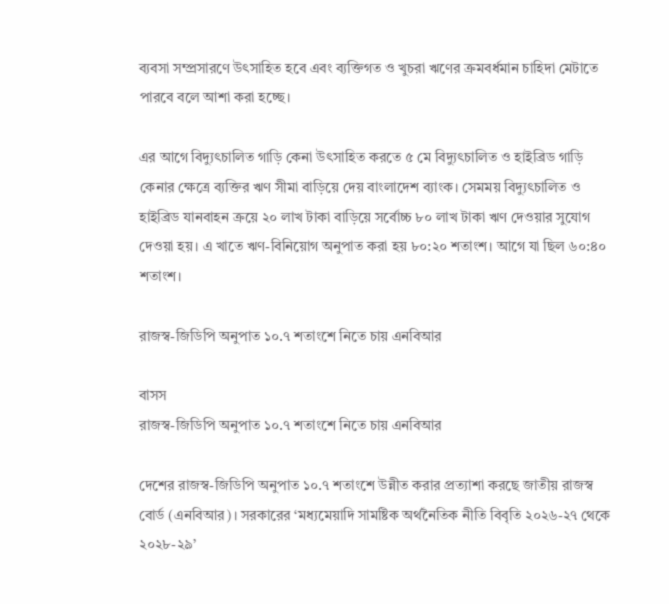ব্যবসা সম্প্রসারণে উৎসাহিত হবে এবং ব্যক্তিগত ও খুচরা ঋণের ক্রমবর্ধমান চাহিদা মেটাতে পারবে বলে আশা করা হচ্ছে।

এর আগে বিদ্যুৎচালিত গাড়ি কেনা উৎসাহিত করতে ৫ মে বিদ্যুৎচালিত ও হাইব্রিড গাড়ি কেনার ক্ষেত্রে ব্যক্তির ঋণ সীমা বাড়িয়ে দেয় বাংলাদেশ ব্যাংক। সেমময় বিদ্যুৎচালিত ও হাইব্রিড যানবাহন ক্রয়ে ২০ লাখ টাকা বাড়িয়ে সর্বোচ্চ ৮০ লাখ টাকা ঋণ দেওয়ার সুযোগ দেওয়া হয়। এ খাতে ঋণ-বিনিয়োগ অনুপাত করা হয় ৮০:২০ শতাংশ। আগে যা ছিল ৬০:৪০ শতাংশ।

রাজস্ব-জিডিপি অনুপাত ১০.৭ শতাংশে নিতে চায় এনবিআর

বাসস
রাজস্ব-জিডিপি অনুপাত ১০.৭ শতাংশে নিতে চায় এনবিআর

দেশের রাজস্ব-জিডিপি অনুপাত ১০.৭ শতাংশে উন্নীত করার প্রত্যাশা করছে জাতীয় রাজস্ব বোর্ড (এনবিআর)। সরকারের ‘মধ্যমেয়াদি সামষ্টিক অর্থনৈতিক নীতি বিবৃতি ২০২৬-২৭ থেকে ২০২৮-২৯’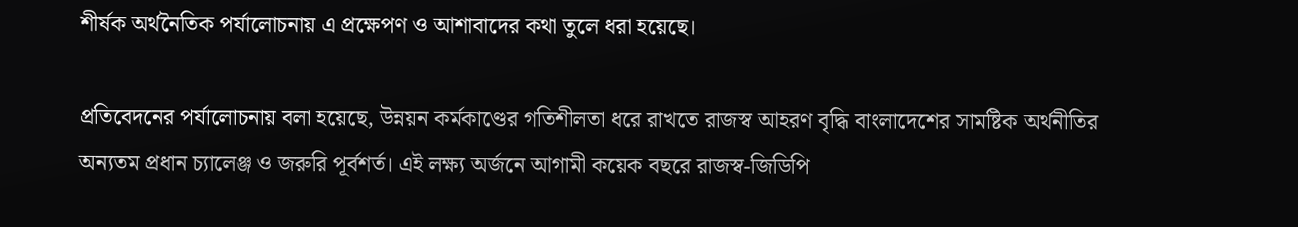শীর্ষক অর্থনৈতিক পর্যালোচনায় এ প্রক্ষেপণ ও আশাবাদের কথা তুলে ধরা হয়েছে।

প্রতিবেদনের পর্যালোচনায় বলা হয়েছে, উন্নয়ন কর্মকাণ্ডের গতিশীলতা ধরে রাখতে রাজস্ব আহরণ বৃদ্ধি বাংলাদেশের সামষ্টিক অর্থনীতির অন্যতম প্রধান চ্যালেঞ্জ ও জরুরি পূর্বশর্ত। এই লক্ষ্য অর্জনে আগামী কয়েক বছরে রাজস্ব-জিডিপি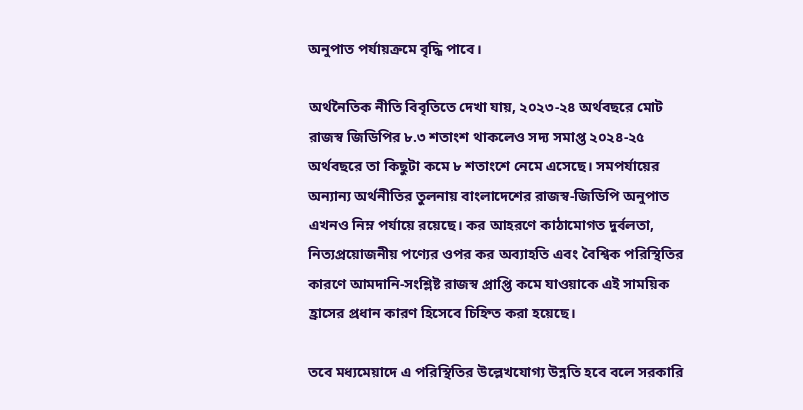অনুপাত পর্যায়ক্রমে বৃদ্ধি পাবে।

অর্থনৈতিক নীতি বিবৃতিতে দেখা যায়, ২০২৩-২৪ অর্থবছরে মোট রাজস্ব জিডিপির ৮.৩ শতাংশ থাকলেও সদ্য সমাপ্ত ২০২৪-২৫ অর্থবছরে তা কিছুটা কমে ৮ শতাংশে নেমে এসেছে। সমপর্যায়ের অন্যান্য অর্থনীতির তুলনায় বাংলাদেশের রাজস্ব-জিডিপি অনুপাত এখনও নিম্ন পর্যায়ে রয়েছে। কর আহরণে কাঠামোগত দুর্বলতা, নিত্যপ্রয়োজনীয় পণ্যের ওপর কর অব্যাহতি এবং বৈশ্বিক পরিস্থিতির কারণে আমদানি-সংশ্লিষ্ট রাজস্ব প্রাপ্তি কমে যাওয়াকে এই সাময়িক হ্রাসের প্রধান কারণ হিসেবে চিহ্নিত করা হয়েছে।

তবে মধ্যমেয়াদে এ পরিস্থিতির উল্লেখযোগ্য উন্নতি হবে বলে সরকারি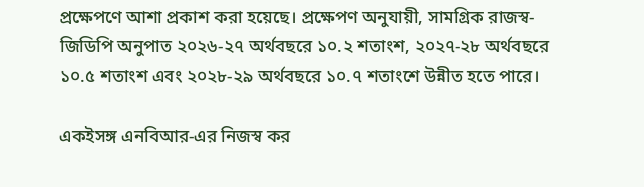প্রক্ষেপণে আশা প্রকাশ করা হয়েছে। প্রক্ষেপণ অনুযায়ী, সামগ্রিক রাজস্ব-জিডিপি অনুপাত ২০২৬-২৭ অর্থবছরে ১০.২ শতাংশ, ২০২৭-২৮ অর্থবছরে ১০.৫ শতাংশ এবং ২০২৮-২৯ অর্থবছরে ১০.৭ শতাংশে উন্নীত হতে পারে।

একইসঙ্গ এনবিআর-এর নিজস্ব কর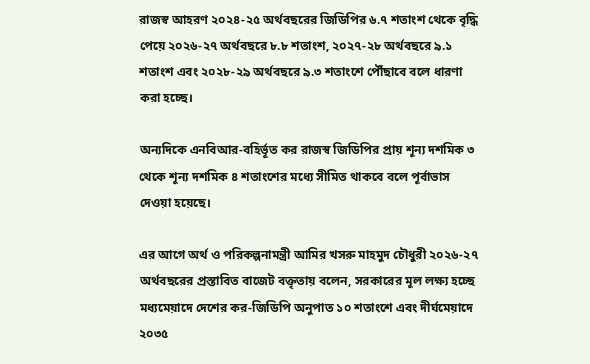রাজস্ব আহরণ ২০২৪-২৫ অর্থবছরের জিডিপির ৬.৭ শতাংশ থেকে বৃদ্ধি পেয়ে ২০২৬-২৭ অর্থবছরে ৮.৮ শতাংশ, ২০২৭-২৮ অর্থবছরে ৯.১ শতাংশ এবং ২০২৮-২৯ অর্থবছরে ৯.৩ শতাংশে পৌঁছাবে বলে ধারণা করা হচ্ছে।

অন্যদিকে এনবিআর-বহির্ভূত কর রাজস্ব জিডিপির প্রায় শূন্য দশমিক ৩ থেকে শূন্য দশমিক ৪ শতাংশের মধ্যে সীমিত থাকবে বলে পূর্বাভাস দেওয়া হয়েছে।

এর আগে অর্থ ও পরিকল্পনামন্ত্রী আমির খসরু মাহমুদ চৌধুরী ২০২৬-২৭ অর্থবছরের প্রস্তাবিত বাজেট বক্তৃতায় বলেন, সরকারের মূল লক্ষ্য হচ্ছে মধ্যমেয়াদে দেশের কর-জিডিপি অনুপাত ১০ শতাংশে এবং দীর্ঘমেয়াদে ২০৩৫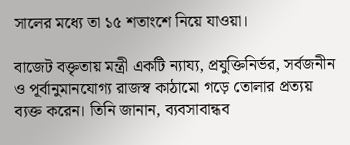সালের মধ্যে তা ১৫ শতাংশে নিয়ে যাওয়া।

বাজেট বক্তৃতায় মন্ত্রী একটি ন্যায্য, প্রযুক্তিনির্ভর, সর্বজনীন ও পূর্বানুমানযোগ্য রাজস্ব কাঠামো গড়ে তোলার প্রত্যয় ব্যক্ত করেন। তিনি জানান, ব্যবসাবান্ধব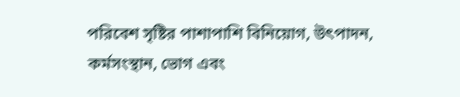পরিবেশ সৃষ্টির পাশাপাশি বিনিয়োগ, উৎপাদন, কর্মসংস্থান, ভোগ এবং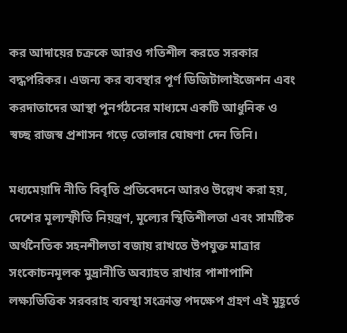কর আদায়ের চক্রকে আরও গতিশীল করতে সরকার বদ্ধপরিকর। এজন্য কর ব্যবস্থার পূর্ণ ডিজিটালাইজেশন এবং করদাতাদের আস্থা পুনর্গঠনের মাধ্যমে একটি আধুনিক ও স্বচ্ছ রাজস্ব প্রশাসন গড়ে তোলার ঘোষণা দেন তিনি।

মধ্যমেয়াদি নীতি বিবৃতি প্রতিবেদনে আরও উল্লেখ করা হয়, দেশের মূল্যস্ফীতি নিয়ন্ত্রণ, মূল্যের স্থিতিশীলতা এবং সামষ্টিক অর্থনৈতিক সহনশীলতা বজায় রাখতে উপযুক্ত মাত্রার সংকোচনমূলক মুদ্রানীতি অব্যাহত রাখার পাশাপাশি লক্ষ্যভিত্তিক সরবরাহ ব্যবস্থা সংক্রান্ত পদক্ষেপ গ্রহণ এই মুহূর্তে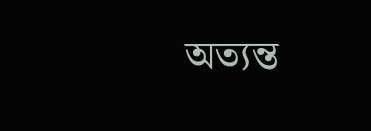অত্যন্ত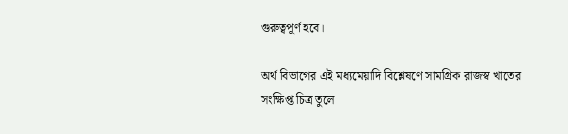গুরুত্বপূর্ণ হবে।

অর্থ বিভাগের এই মধ্যমেয়াদি বিশ্লেষণে সামগ্রিক রাজস্ব খাতের সংক্ষিপ্ত চিত্র তুলে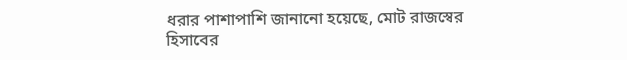ধরার পাশাপাশি জানানো হয়েছে, মোট রাজস্বের হিসাবের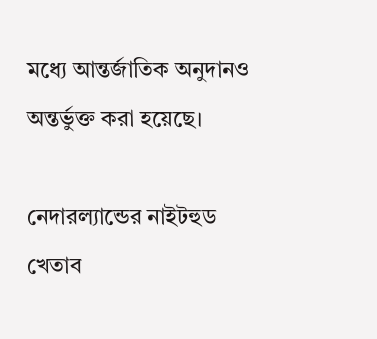মধ্যে আন্তর্জাতিক অনুদানও অন্তর্ভুক্ত করা হয়েছে।

নেদারল্যান্ডের নাইটহুড খেতাব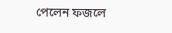পেলেন ফজলে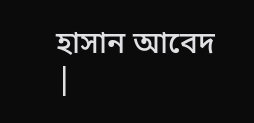হাসান আবেদ |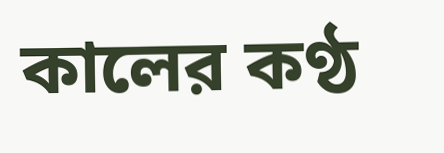কালের কণ্ঠ